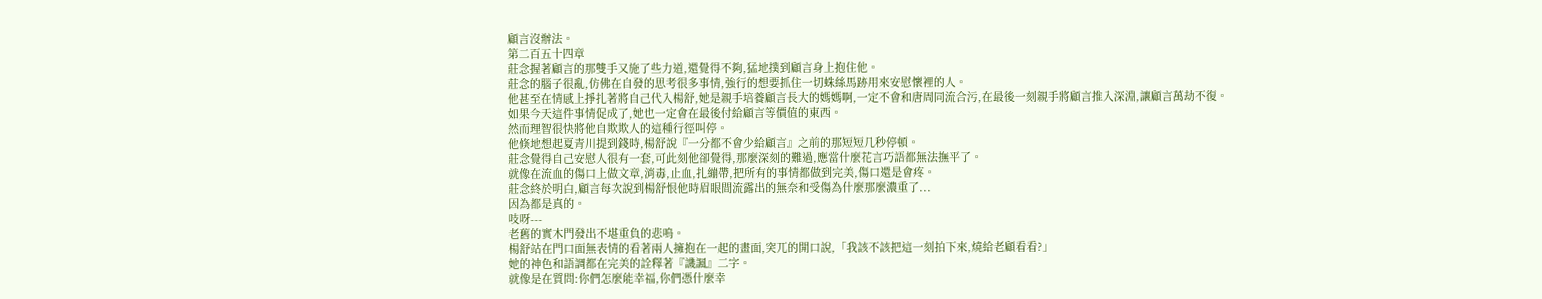顧言沒辦法。
第二百五十四章
莊念握著顧言的那雙手又施了些力道,還覺得不夠,猛地撲到顧言身上抱住他。
莊念的腦子很亂,仿佛在自發的思考很多事情,強行的想要抓住一切蛛絲馬跡用來安慰懷裡的人。
他甚至在情感上掙扎著將自己代入楊舒,她是親手培養顧言長大的媽媽啊,一定不會和唐周同流合污,在最後一刻親手將顧言推入深淵,讓顧言萬劫不復。
如果今天這件事情促成了,她也一定會在最後付給顧言等價值的東西。
然而理智很快將他自欺欺人的這種行徑叫停。
他倏地想起夏青川提到錢時,楊舒說『一分都不會少給顧言』之前的那短短几秒停頓。
莊念覺得自己安慰人很有一套,可此刻他卻覺得,那麼深刻的難過,應當什麼花言巧語都無法撫平了。
就像在流血的傷口上做文章,消毒,止血,扎繃帶,把所有的事情都做到完美,傷口還是會疼。
莊念終於明白,顧言每次說到楊舒恨他時眉眼間流露出的無奈和受傷為什麼那麼濃重了...
因為都是真的。
吱呀---
老舊的實木門發出不堪重負的悲鳴。
楊舒站在門口面無表情的看著兩人擁抱在一起的畫面,突兀的開口說,「我該不該把這一刻拍下來,燒給老顧看看?」
她的神色和語調都在完美的詮釋著『譏諷』二字。
就像是在質問:你們怎麼能幸福,你們憑什麼幸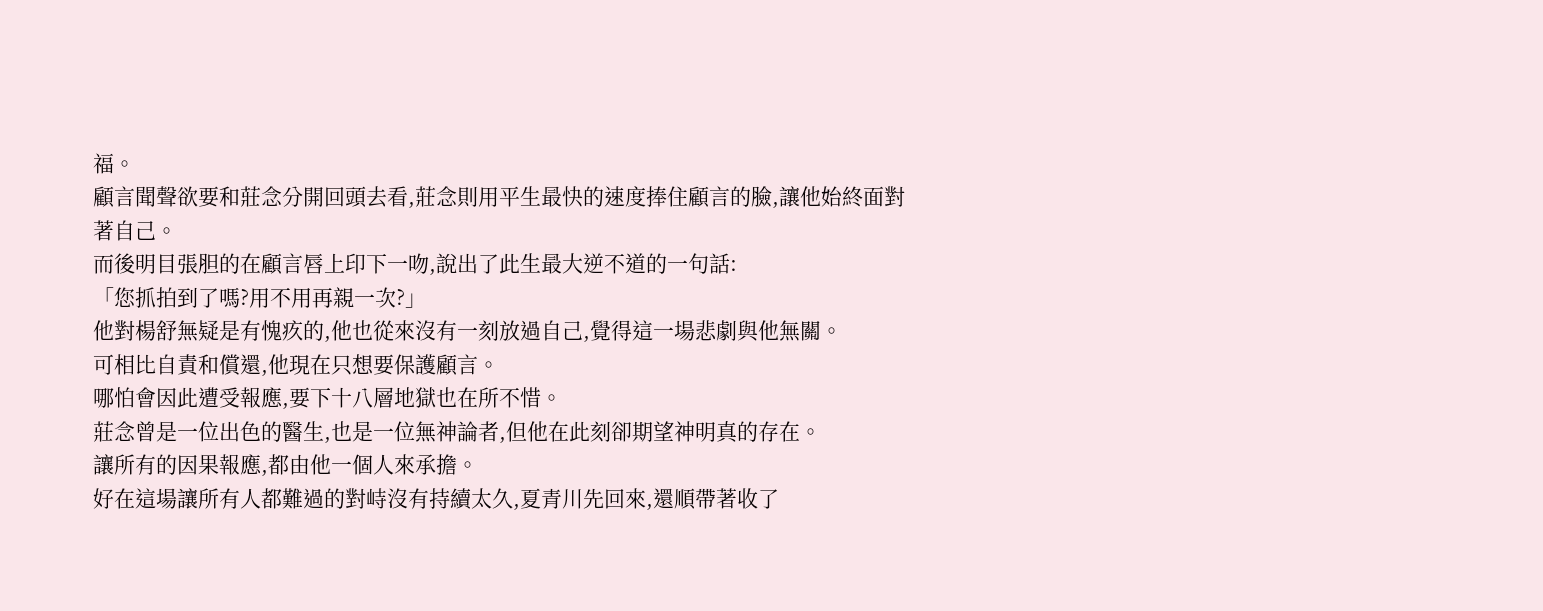福。
顧言聞聲欲要和莊念分開回頭去看,莊念則用平生最快的速度捧住顧言的臉,讓他始終面對著自己。
而後明目張胆的在顧言唇上印下一吻,說出了此生最大逆不道的一句話:
「您抓拍到了嗎?用不用再親一次?」
他對楊舒無疑是有愧疚的,他也從來沒有一刻放過自己,覺得這一場悲劇與他無關。
可相比自責和償還,他現在只想要保護顧言。
哪怕會因此遭受報應,要下十八層地獄也在所不惜。
莊念曾是一位出色的醫生,也是一位無神論者,但他在此刻卻期望神明真的存在。
讓所有的因果報應,都由他一個人來承擔。
好在這場讓所有人都難過的對峙沒有持續太久,夏青川先回來,還順帶著收了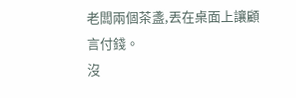老闆兩個茶盞,丟在桌面上讓顧言付錢。
沒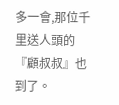多一會,那位千里送人頭的『顧叔叔』也到了。